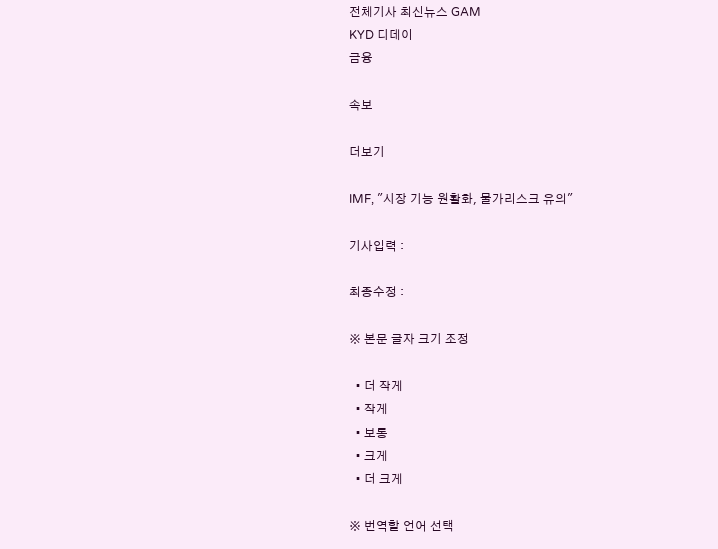전체기사 최신뉴스 GAM
KYD 디데이
금융

속보

더보기

IMF, "시장 기능 원활화, 물가리스크 유의"

기사입력 :

최종수정 :

※ 본문 글자 크기 조정

  • 더 작게
  • 작게
  • 보통
  • 크게
  • 더 크게

※ 번역할 언어 선택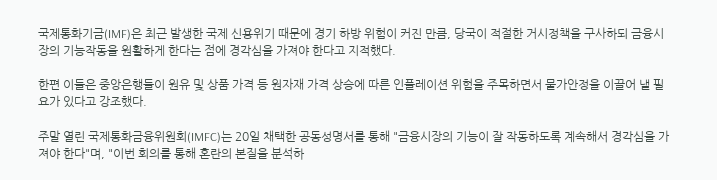국제통화기금(IMF)은 최근 발생한 국제 신용위기 때문에 경기 하방 위험이 커진 만큼, 당국이 적절한 거시정책을 구사하되 금융시장의 기능작동을 원활하게 한다는 점에 경각심을 가져야 한다고 지적했다.

한편 이들은 중앙은행들이 원유 및 상품 가격 등 원자재 가격 상승에 따른 인플레이션 위험을 주목하면서 물가안정을 이끌어 낼 필요가 있다고 강조했다.

주말 열린 국제통화금융위원회(IMFC)는 20일 채택한 공동성명서를 통해 "금융시장의 기능이 잘 작동하도록 계속해서 경각심을 가져야 한다"며, "이번 회의를 통해 혼란의 본질을 분석하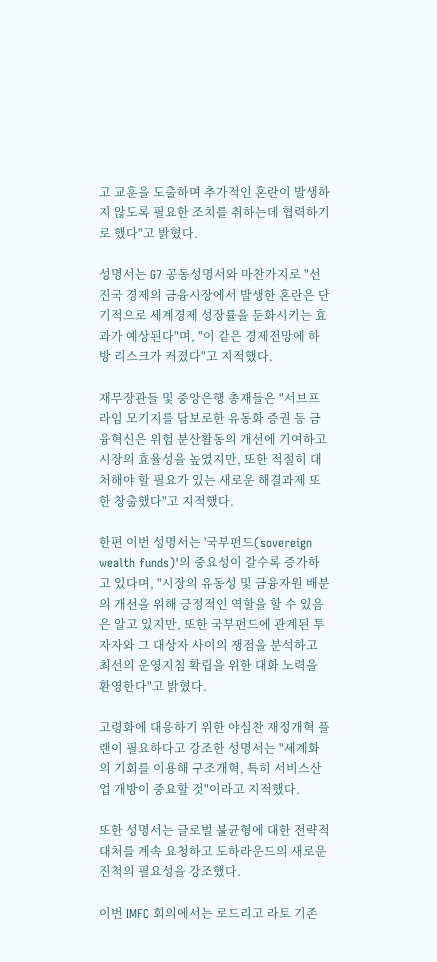고 교훈을 도출하며 추가적인 혼란이 발생하지 않도록 필요한 조치를 취하는데 협력하기로 했다"고 밝혔다.

성명서는 G7 공동성명서와 마찬가지로 "선진국 경제의 금융시장에서 발생한 혼란은 단기적으로 세계경제 성장률을 둔화시키는 효과가 예상된다"며, "이 같은 경제전망에 하방 리스크가 커졌다"고 지적했다.

재무장관들 및 중앙은행 총재들은 "서브프라임 모기지를 담보로한 유동화 증권 등 금융혁신은 위험 분산활동의 개선에 기여하고 시장의 효율성을 높였지만, 또한 적절히 대처해야 할 필요가 있는 새로운 해결과제 또한 창출했다"고 지적했다.

한편 이번 성명서는 '국부펀드(sovereign wealth funds)'의 중요성이 갈수록 증가하고 있다며, "시장의 유동성 및 금융자원 배분의 개선을 위해 긍정적인 역할을 할 수 있음은 알고 있지만, 또한 국부펀드에 관계된 투자자와 그 대상자 사이의 쟁점을 분석하고 최선의 운영지침 확립을 위한 대화 노력을 환영한다"고 밝혔다.

고령화에 대응하기 위한 야심찬 재정개혁 플랜이 필요하다고 강조한 성명서는 "세계화의 기회를 이용해 구조개혁, 특히 서비스산업 개방이 중요할 것"이라고 지적했다.

또한 성명서는 글로벌 불균형에 대한 전략적 대처를 계속 요청하고 도하라운드의 새로운 진척의 필요성을 강조했다.

이번 IMFC 회의에서는 로드리고 라토 기존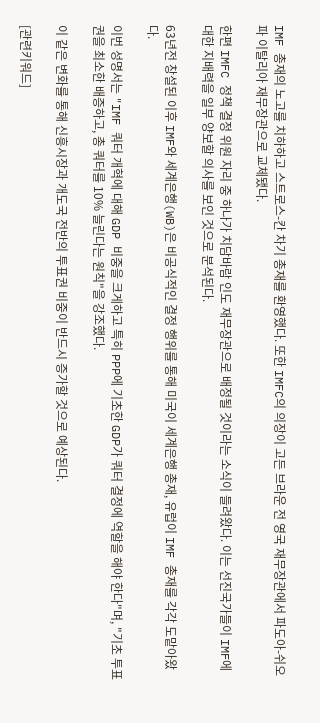IMF 총재의 노고를 치하하고 스트로스-칸 차기 총재를 환영했다. 또한 IMFC의 의장이 고든 브라운 전 영국 재무장관에서 파도아-쉬오파 이탈리아 재무장관으로 교체됐다.

한편 IMFC 정책 결정 위원 자리 중 하나가 치담바람 인도 재무장관으로 배정될 것이라는 소식이 들려왔다. 이는 선진국가들이 IMF에 대한 지배력을 일부 양보할 의사를 보인 것으로 분석된다.

63년전 창설된 이후 IMF와 세계은행(WB)은 비공식적인 결정 행위를 통해 미국이 세계은행 총재, 유럽이 IMF 총재를 각각 도맡아왔다.

이번 성명서는 "IMF 쿼터 개혁에 대해 GDP 비중을 크게하고 특히 PPP에 기초한 GDP가 쿼터 결정에 역할을 해야 한다"며, "기초 투표권을 최소한 배증하고, 총 쿼터를 10% 늘린다는 원칙"을 강조했다.

이 같은 변화를 통해 신흥시장과 개도국 전반의 투표권 비중이 반드시 증가할 것으로 예상된다.

[관련키워드]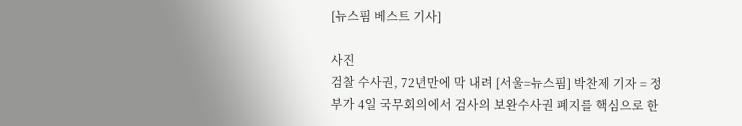[뉴스핌 베스트 기사]

사진
검찰 수사권, 72년만에 막 내려 [서울=뉴스핌] 박찬제 기자 = 정부가 4일 국무회의에서 검사의 보완수사권 폐지를 핵심으로 한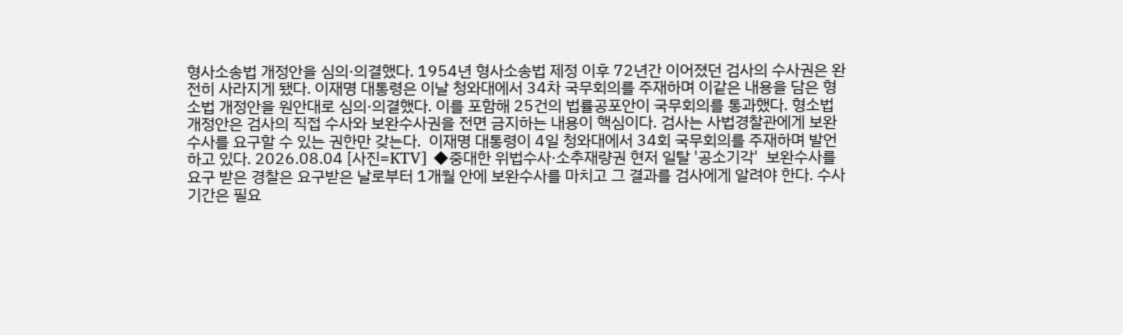형사소송법 개정안을 심의·의결했다. 1954년 형사소송법 제정 이후 72년간 이어졌던 검사의 수사권은 완전히 사라지게 됐다. 이재명 대통령은 이날 청와대에서 34차 국무회의를 주재하며 이같은 내용을 담은 형소법 개정안을 원안대로 심의·의결했다. 이를 포함해 25건의 법률공포안이 국무회의를 통과했다. 형소법 개정안은 검사의 직접 수사와 보완수사권을 전면 금지하는 내용이 핵심이다. 검사는 사법경찰관에게 보완수사를 요구할 수 있는 권한만 갖는다.  이재명 대통령이 4일 청와대에서 34회 국무회의를 주재하며 발언하고 있다. 2026.08.04 [사진=KTV] ◆중대한 위법수사·소추재량권 현저 일탈 '공소기각'  보완수사를 요구 받은 경찰은 요구받은 날로부터 1개월 안에 보완수사를 마치고 그 결과를 검사에게 알려야 한다. 수사 기간은 필요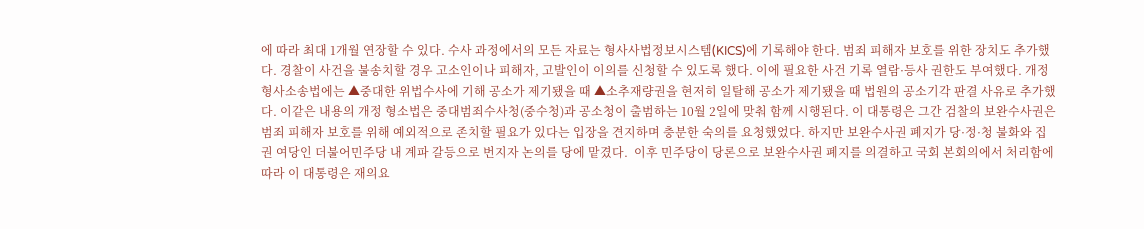에 따라 최대 1개월 연장할 수 있다. 수사 과정에서의 모든 자료는 형사사법정보시스템(KICS)에 기록해야 한다. 범죄 피해자 보호를 위한 장치도 추가했다. 경찰이 사건을 불송치할 경우 고소인이나 피해자, 고발인이 이의를 신청할 수 있도록 했다. 이에 필요한 사건 기록 열람·등사 권한도 부여했다. 개정 형사소송법에는 ▲중대한 위법수사에 기해 공소가 제기됐을 때 ▲소추재량권을 현저히 일탈해 공소가 제기됐을 때 법원의 공소기각 판결 사유로 추가했다. 이같은 내용의 개정 형소법은 중대범죄수사청(중수청)과 공소청이 출범하는 10월 2일에 맞춰 함께 시행된다. 이 대통령은 그간 검찰의 보완수사권은 범죄 피해자 보호를 위해 예외적으로 존치할 필요가 있다는 입장을 견지하며 충분한 숙의를 요청했었다. 하지만 보완수사권 폐지가 당·정·청 불화와 집권 여당인 더불어민주당 내 계파 갈등으로 번지자 논의를 당에 맡겼다.  이후 민주당이 당론으로 보완수사권 폐지를 의결하고 국회 본회의에서 처리함에 따라 이 대통령은 재의요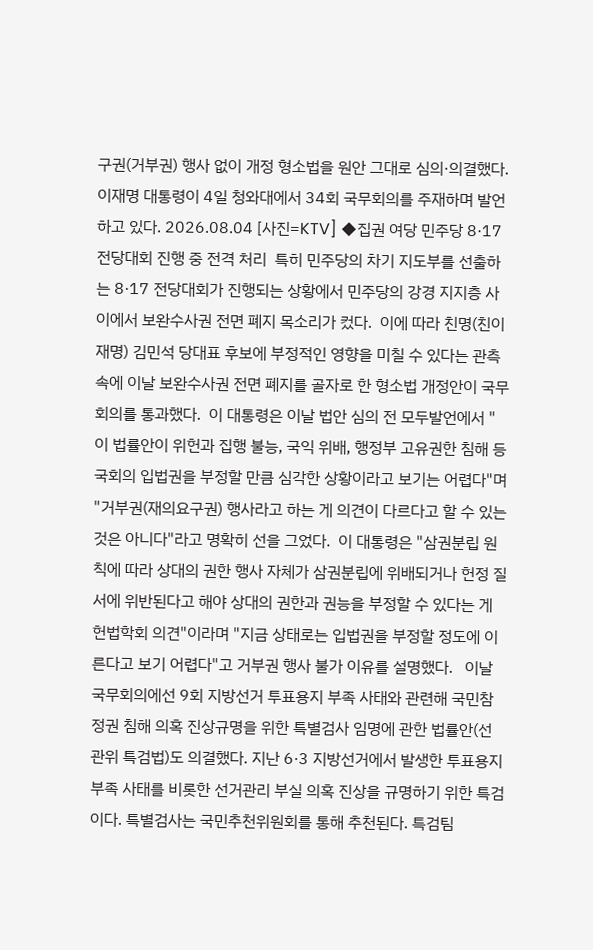구권(거부권) 행사 없이 개정 형소법을 원안 그대로 심의·의결했다. 이재명 대통령이 4일 청와대에서 34회 국무회의를 주재하며 발언하고 있다. 2026.08.04 [사진=KTV] ◆집권 여당 민주당 8·17 전당대회 진행 중 전격 처리  특히 민주당의 차기 지도부를 선출하는 8·17 전당대회가 진행되는 상황에서 민주당의 강경 지지층 사이에서 보완수사권 전면 폐지 목소리가 컸다.  이에 따라 친명(친이재명) 김민석 당대표 후보에 부정적인 영향을 미칠 수 있다는 관측 속에 이날 보완수사권 전면 폐지를 골자로 한 형소법 개정안이 국무회의를 통과했다.  이 대통령은 이날 법안 심의 전 모두발언에서 "이 법률안이 위헌과 집행 불능, 국익 위배, 행정부 고유권한 침해 등 국회의 입법권을 부정할 만큼 심각한 상황이라고 보기는 어렵다"며 "거부권(재의요구권) 행사라고 하는 게 의견이 다르다고 할 수 있는 것은 아니다"라고 명확히 선을 그었다.  이 대통령은 "삼권분립 원칙에 따라 상대의 권한 행사 자체가 삼권분립에 위배되거나 헌정 질서에 위반된다고 해야 상대의 권한과 권능을 부정할 수 있다는 게 헌법학회 의견"이라며 "지금 상태로는 입법권을 부정할 정도에 이른다고 보기 어렵다"고 거부권 행사 불가 이유를 설명했다.   이날 국무회의에선 9회 지방선거 투표용지 부족 사태와 관련해 국민참정권 침해 의혹 진상규명을 위한 특별검사 임명에 관한 법률안(선관위 특검법)도 의결했다. 지난 6·3 지방선거에서 발생한 투표용지 부족 사태를 비롯한 선거관리 부실 의혹 진상을 규명하기 위한 특검이다. 특별검사는 국민추천위원회를 통해 추천된다. 특검팀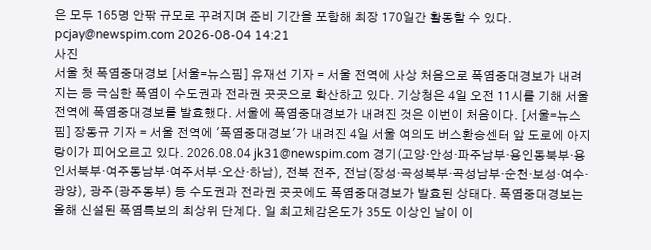은 모두 165명 안팎 규모로 꾸려지며 준비 기간을 포함해 최장 170일간 활동할 수 있다. pcjay@newspim.com 2026-08-04 14:21
사진
서울 첫 폭염중대경보 [서울=뉴스핌] 유재선 기자 = 서울 전역에 사상 처음으로 폭염중대경보가 내려지는 등 극심한 폭염이 수도권과 전라권 곳곳으로 확산하고 있다. 기상청은 4일 오전 11시를 기해 서울 전역에 폭염중대경보를 발효했다. 서울에 폭염중대경보가 내려진 것은 이번이 처음이다. [서울=뉴스핌] 장동규 기자 = 서울 전역에 '폭염중대경보'가 내려진 4일 서울 여의도 버스환승센터 앞 도로에 아지랑이가 피어오르고 있다. 2026.08.04 jk31@newspim.com 경기(고양·안성·파주남부·용인동북부·용인서북부·여주동남부·여주서부·오산·하남), 전북 전주, 전남(장성·곡성북부·곡성남부·순천·보성·여수·광양), 광주(광주동부) 등 수도권과 전라권 곳곳에도 폭염중대경보가 발효된 상태다. 폭염중대경보는 올해 신설된 폭염특보의 최상위 단계다. 일 최고체감온도가 35도 이상인 날이 이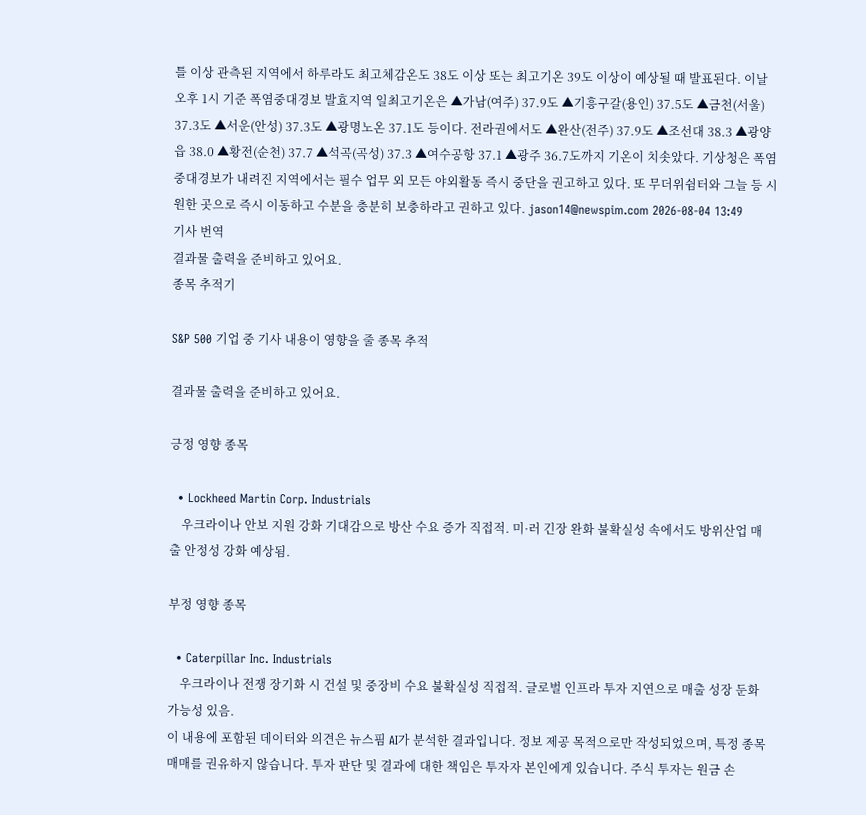틀 이상 관측된 지역에서 하루라도 최고체감온도 38도 이상 또는 최고기온 39도 이상이 예상될 때 발표된다. 이날 오후 1시 기준 폭염중대경보 발효지역 일최고기온은 ▲가남(여주) 37.9도 ▲기흥구갈(용인) 37.5도 ▲금천(서울) 37.3도 ▲서운(안성) 37.3도 ▲광명노온 37.1도 등이다. 전라권에서도 ▲완산(전주) 37.9도 ▲조선대 38.3 ▲광양읍 38.0 ▲황전(순천) 37.7 ▲석곡(곡성) 37.3 ▲여수공항 37.1 ▲광주 36.7도까지 기온이 치솟았다. 기상청은 폭염중대경보가 내려진 지역에서는 필수 업무 외 모든 야외활동 즉시 중단을 권고하고 있다. 또 무더위쉼터와 그늘 등 시원한 곳으로 즉시 이동하고 수분을 충분히 보충하라고 권하고 있다. jason14@newspim.com 2026-08-04 13:49
기사 번역
결과물 출력을 준비하고 있어요.
종목 추적기

S&P 500 기업 중 기사 내용이 영향을 줄 종목 추적

결과물 출력을 준비하고 있어요.

긍정 영향 종목

  • Lockheed Martin Corp. Industrials
    우크라이나 안보 지원 강화 기대감으로 방산 수요 증가 직접적. 미·러 긴장 완화 불확실성 속에서도 방위산업 매출 안정성 강화 예상됨.

부정 영향 종목

  • Caterpillar Inc. Industrials
    우크라이나 전쟁 장기화 시 건설 및 중장비 수요 불확실성 직접적. 글로벌 인프라 투자 지연으로 매출 성장 둔화 가능성 있음.
이 내용에 포함된 데이터와 의견은 뉴스핌 AI가 분석한 결과입니다. 정보 제공 목적으로만 작성되었으며, 특정 종목 매매를 권유하지 않습니다. 투자 판단 및 결과에 대한 책임은 투자자 본인에게 있습니다. 주식 투자는 원금 손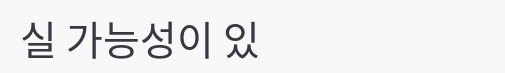실 가능성이 있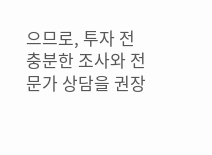으므로, 투자 전 충분한 조사와 전문가 상담을 권장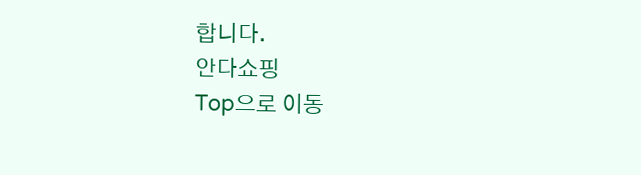합니다.
안다쇼핑
Top으로 이동